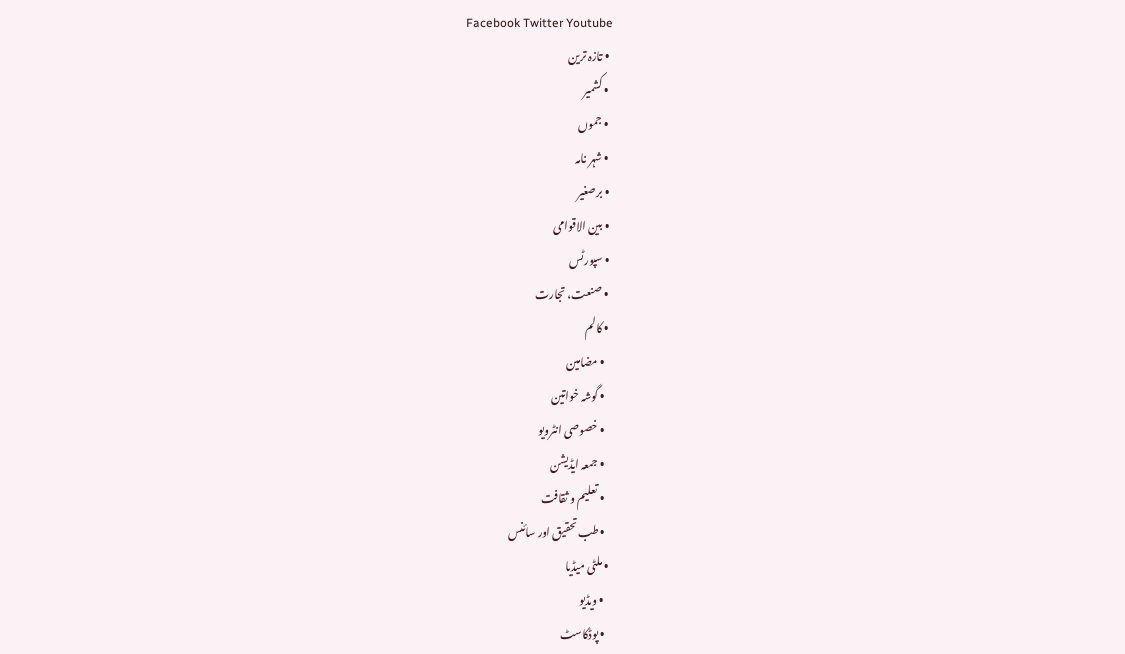Facebook Twitter Youtube
  • تازہ ترین
  • کشمیر
  • جموں
  • شہر نامہ
  • برصغیر
  • بین الاقوامی
  • سپورٹس
  • صنعت، تجارت
  • کالم
    • مضامین
    • گوشہ خواتین
    • خصوصی انٹرویو
    • جمعہ ایڈیشن
    • تعلیم و ثقافت
    • طب تحقیق اور سائنس
  • ملٹی میڈیا
    • ویڈیو
    • پوڈکاسٹ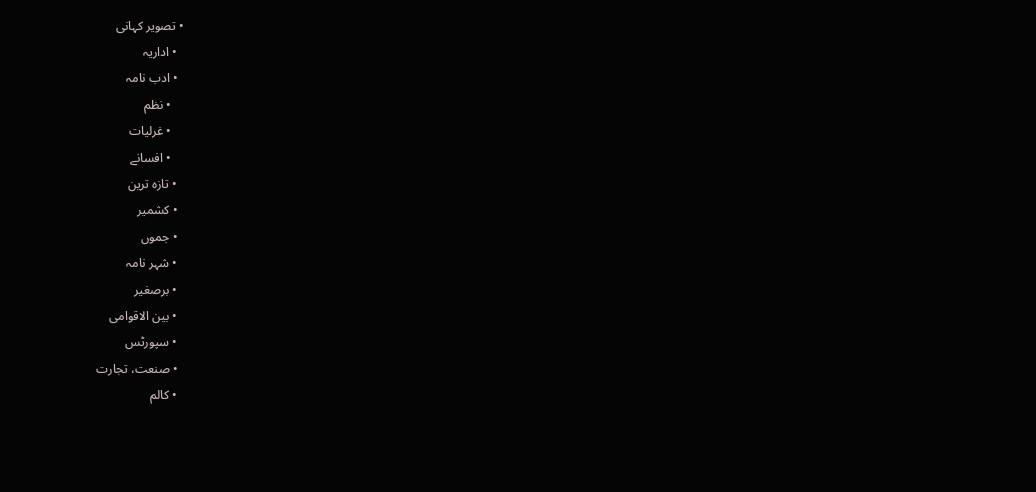• تصویر کہانی
  • اداریہ
  • ادب نامہ
    • نظم
    • غرلیات
    • افسانے
  • تازہ ترین
  • کشمیر
  • جموں
  • شہر نامہ
  • برصغیر
  • بین الاقوامی
  • سپورٹس
  • صنعت، تجارت
  • کالم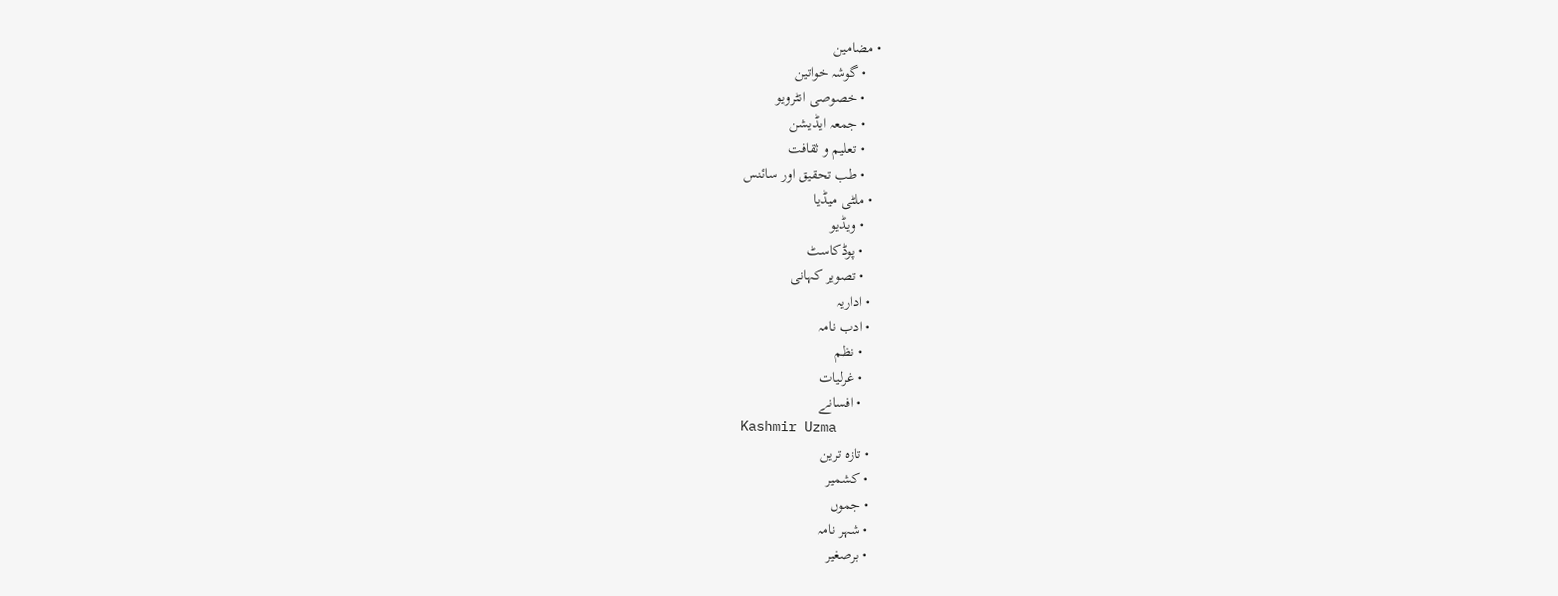• مضامین
    • گوشہ خواتین
    • خصوصی انٹرویو
    • جمعہ ایڈیشن
    • تعلیم و ثقافت
    • طب تحقیق اور سائنس
  • ملٹی میڈیا
    • ویڈیو
    • پوڈکاسٹ
    • تصویر کہانی
  • اداریہ
  • ادب نامہ
    • نظم
    • غرلیات
    • افسانے
Kashmir Uzma
  • تازہ ترین
  • کشمیر
  • جموں
  • شہر نامہ
  • برصغیر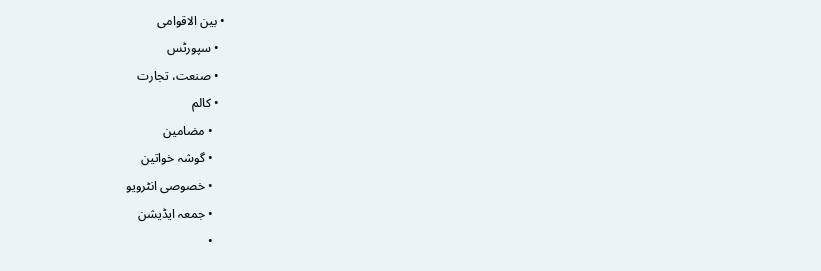• بین الاقوامی
  • سپورٹس
  • صنعت، تجارت
  • کالم
    • مضامین
    • گوشہ خواتین
    • خصوصی انٹرویو
    • جمعہ ایڈیشن
    •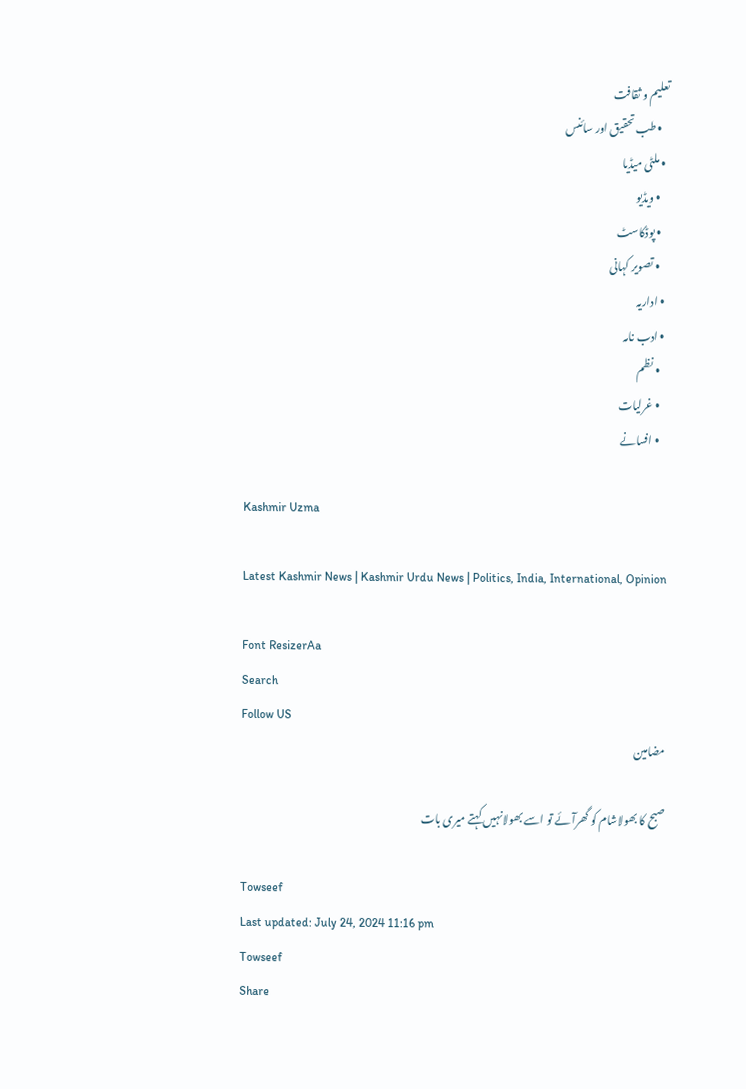تعلیم و ثقافت
    • طب تحقیق اور سائنس
  • ملٹی میڈیا
    • ویڈیو
    • پوڈکاسٹ
    • تصویر کہانی
  • اداریہ
  • ادب نامہ
    • نظم
    • غرلیات
    • افسانے

Kashmir Uzma

Latest Kashmir News | Kashmir Urdu News | Politics, India, International, Opinion

Font ResizerAa
Search
Follow US
مضامین

صبح کا بھولاشام کو گھرآئے تو اسے بھولانہیں کہتے میری بات

Towseef
Last updated: July 24, 2024 11:16 pm
Towseef
Share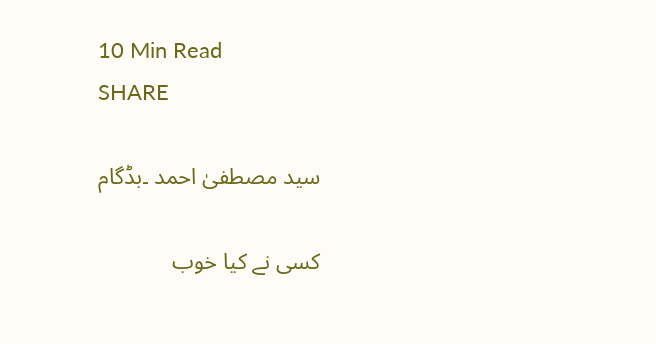10 Min Read
SHARE

سید مصطفیٰ احمد ۔بڈگام

کسی نے کیا خوب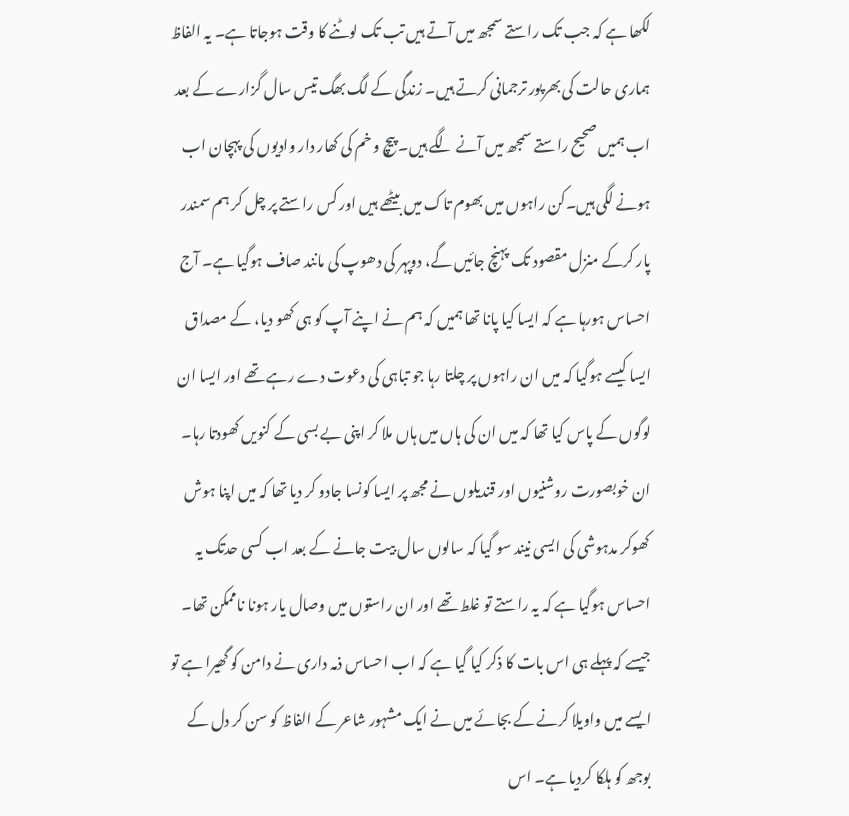لکھا ہے کہ جب تک راستے سمجھ میں آتے ہیں تب تک لوٹنے کا وقت ہوجاتا ہے۔ یہ الفاظ ہماری حالت کی بھرپور ترجمانی کرتے ہیں۔ زندگی کے لگ بھگ تیس سال گزارے کے بعد اب ہمیں صحیح راستے سمجھ میں آنے لگے ہیں۔ پیچ و خم کی کھار دار وادیوں کی پہچان اب ہونے لگی ہیں۔کن راہوں میں بھوم تاک میں بیٹھے ہیں اور کس راستے پر چل کر ہم سمندر پار کرکے منزل مقصود تک پہنچ جائیں گے، دوپہر کی دھوپ کی مانند صاف ہوگیا ہے۔ آج احساس ہورہا ہے کہ ایسا کیا پانا تھا ہمیں کہ ہم نے اپنے آپ کو ہی کھو دیا، کے مصداق ایسا کیسے ہوگیا کہ میں ان راہوں پر چلتا رہا جو تباہی کی دعوت دے رہے تھے اور ایسا ان لوگوں کے پاس کیا تھا کہ میں ان کی ہاں میں ہاں ملا کر اپنی بے بسی کے کنویں کھودتا رہا۔ ان خوبصورت روشنیوں اور قندیلوں نے مجھ پر ایسا کونسا جادو کر دیا تھا کہ میں اپنا ہوش کھوکر مدہوشی کی ایسی نیند سو گیا کہ سالوں سال بیت جانے کے بعد اب کسی حدتک یہ احساس ہوگیا ہے کہ یہ راستے تو غلط تھے اور ان راستوں میں وصال یار ہونا ناممکن تھا۔ جیسے کہ پہلے ہی اس بات کا ذکر کیا گیا ہے کہ اب احساس ذمہ داری نے دامن کو گھیرا ہے تو ایسے میں واویلا کرنے کے بجائے میں نے ایک مشہور شاعر کے الفاظ کو سن کر دل کے بوجھ کو ہلکا کردیا ہے۔ اس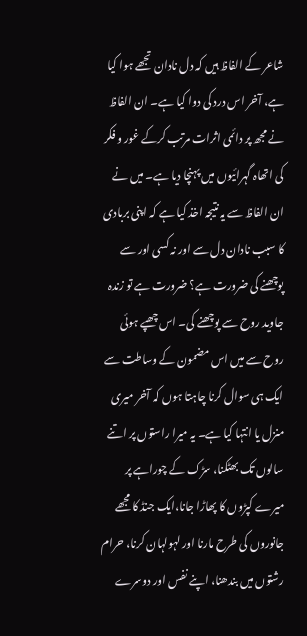شاعر کے الفاظ ہیں کہ دل نادان تجھے ہوا کیا ہے، آخر اس درد کی دوا کیا ہے۔ ان الفاظ نے مجھ پر دائمی اثرات مرتب کرکے غور و فکر کی اتھاہ گہرائیوں میں پہنچا دیا ہے۔ میں نے ان الفاظ سے یہ نتیجہ اخذ کیا ہے کہ اپنی بربادی کا سبب نادان دل سے اور نہ کسی اور سے پوچھنے کی ضرورت ہے؟ ضرورت ہے تو زندہ جاوید روح سے پوچھنے کی۔ اس چھپے ہوئی روح سے میں اس مضمون کے وساطت سے ایک ہی سوال کرنا چاہتا ہوں کہ آخر میری منزل یا انتہا کیا ہے۔ یہ میرا راستوں پر اتنے سالوں تک بھٹکنا، سڑک کے چوراہے پر میرے کپڑوں کا پھاڑا جانا،ایک جنڈ کا مجھے جانوروں کی طرح مارنا اور لہولہان کرنا، حرام رشتوں میں بندھنا، اپنے نفس اور دوسرے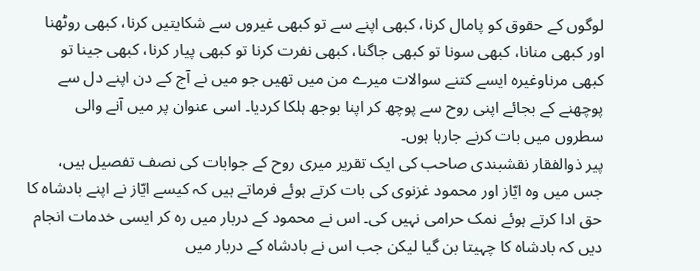لوگوں کے حقوق کو پامال کرنا، کبھی اپنے سے تو کبھی غیروں سے شکایتیں کرنا، کبھی روٹھنا اور کبھی منانا، کبھی سونا تو کبھی جاگنا، کبھی نفرت کرنا تو کبھی پیار کرنا، کبھی جینا تو کبھی مرناوغیرہ ایسے کتنے سوالات میرے من میں تھیں جو میں نے آج کے دن اپنے دل سے پوچھنے کے بجائے اپنی روح سے پوچھ کر اپنا بوجھ ہلکا کردیا۔ اسی عنوان پر میں آنے والی سطروں میں بات کرنے جارہا ہوں۔
پیر ذوالفقار نقشبندی صاحب کی ایک تقریر میری روح کے جوابات کی نصف تفصیل ہیں، جس میں وہ ایّاز اور محمود غزنوی کی بات کرتے ہوئے فرماتے ہیں کہ کیسے ایّاز نے اپنے بادشاہ کا حق ادا کرتے ہوئے نمک حرامی نہیں کی۔ اس نے محمود کے دربار میں رہ کر ایسی خدمات انجام دیں کہ بادشاہ کا چہیتا بن گیا لیکن جب اس نے بادشاہ کے دربار میں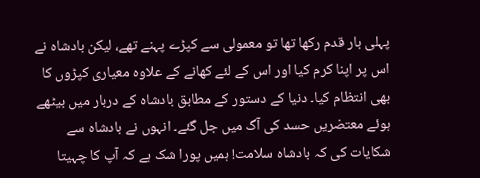پہلی بار قدم رکھا تھا تو معمولی سے کپڑے پہنے تھے، لیکن بادشاہ نے اس پر اپنا کرم کیا اور اس کے لئے کھانے کے علاوہ معیاری کپڑوں کا بھی انتظام کیا۔ دنیا کے دستور کے مطابق بادشاہ کے دربار میں بیٹھے ہوئے معتضریں حسد کی آگ میں جل گئے۔ انہوں نے بادشاہ سے
شکایات کی کہ بادشاہ سلامت! ہمیں پورا شک ہے کہ آپ کا چہیتا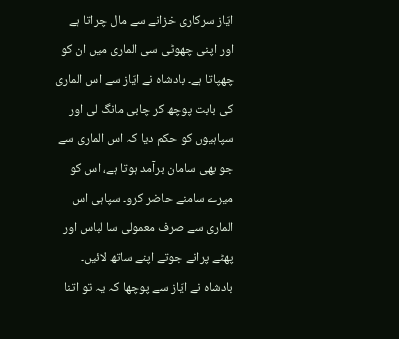ایّاز سرکاری خزانے سے مال چراتا ہے اور اپنی چھوٹی سی الماری میں ان کو چھپاتا ہے۔ بادشاہ نے ایّاز سے اس الماری کی بابت پوچھ کر چابی مانگ لی اور سپاہیوں کو حکم دیا کہ اس الماری سے جو بھی سامان برآمد ہوتا ہے، اس کو میرے سامنے حاضر کرو۔ سپاہی اس الماری سے صرف معمولی سا لباس اور پھٹے پرانے جوتے اپنے ساتھ لائیں۔ بادشاہ نے ایّاز سے پوچھا کہ یہ تو اتنا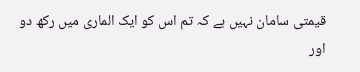قیمتی سامان نہیں ہے کہ تم اس کو ایک الماری میں رکھ دو اور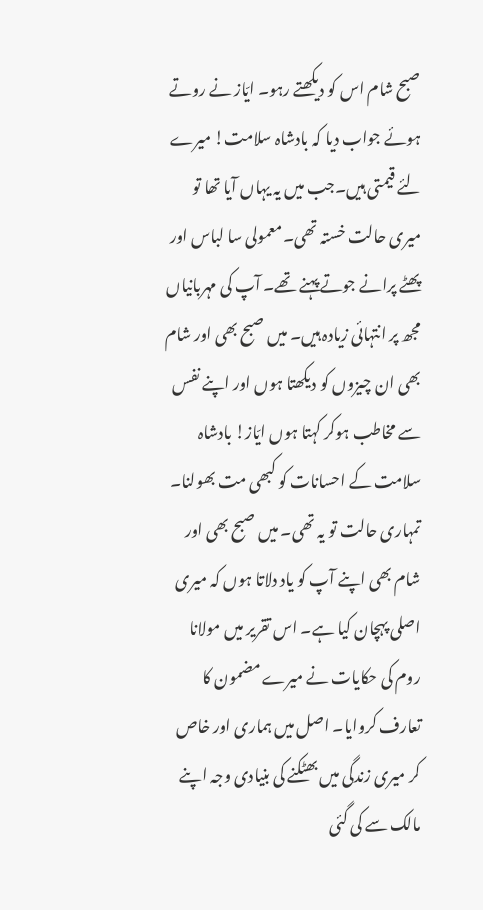صبح شام اس کو دیکھتے رہو۔ ایّاز نے روتے ہوئے جواب دیا کہ بادشاہ سلامت! میرے لئے قیمتی ہیں۔جب میں یہ یہاں آیا تھا تو میری حالت خستہ تھی۔ معمولی سا لباس اور پھٹے پرانے جوتے پہنے تھے۔ آپ کی مہربانیاں مجھ پر انتہائی زیادہ ہیں۔ میں صبح بھی اور شام بھی ان چیزوں کو دیکھتا ہوں اور اپنے نفس سے مخاطب ہوکر کہتا ہوں ایّاز! بادشاہ سلامت کے احسانات کو کبھی مت بھولنا۔ تمہاری حالت تو یہ تھی۔ میں صبح بھی اور شام بھی اپنے آپ کو یاد دلاتا ہوں کہ میری اصلی پہچان کیا ہے۔ اس تقریر میں مولانا روم کی حکایات نے میرے مضمون کا تعارف کروایا۔ اصل میں ہماری اور خاص کر میری زندگی میں بھٹکنے کی بنیادی وجہ اپنے مالک سے کی گئی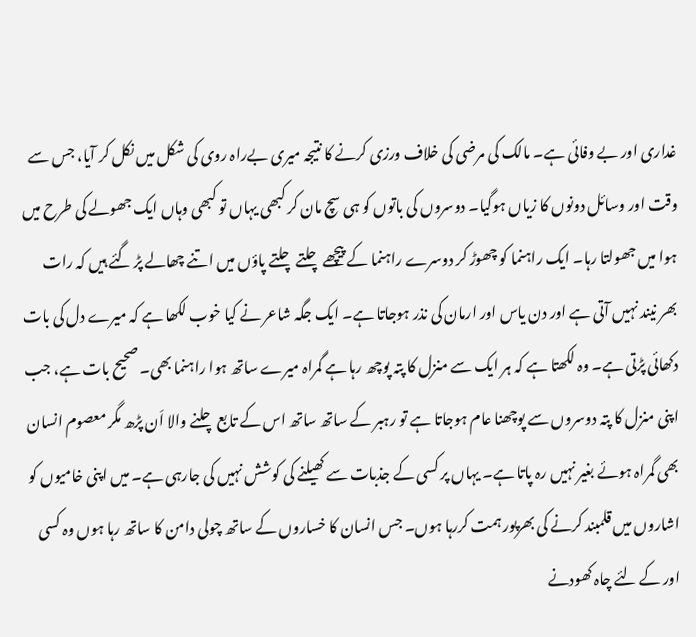غداری اور بے وفائی ہے۔ مالک کی مرضی کی خلاف ورزی کرنے کا نتیجہ میری بےراہ روی کی شکل میں نکل کر آیا، جس سے وقت اور وسائل دونوں کا زیاں ہوگیا۔ دوسروں کی باتوں کو ہی سچ مان کر کبھی یہاں تو کبھی وہاں ایک جھولے کی طرح میں ہوا میں جھولتا رہا۔ ایک راہنما کو چھوڑ کر دوسرے راہنما کے پیچھے چلتے چلتے پاؤں میں اتنے چھالے پڑ گئے ہیں کہ رات بھر نیند نہیں آتی ہے اور دن یاس اور ارمان کی نذر ہوجاتا ہے۔ ایک جگہ شاعر نے کیا خوب لکھا ہے کہ میرے دل کی بات دکھائی پڑتی ہے۔ وہ لکھتا ہے کہ ہر ایک سے منزل کا پتہ پوچھ رہا ہے گمراہ میرے ساتھ ہوا راہنما بھی۔ صحیح بات ہے، جب اپنی منزل کا پتہ دوسروں سے پوچھنا عام ہوجاتا ہے تو رہبر کے ساتھ ساتھ اس کے تابع چلنے والا اَن پڑھ مگر معصوم انسان بھی گمراہ ہوئے بغیر نہیں رہ پاتا ہے۔ یہاں پر کسی کے جذبات سے کھیلنے کی کوشش نہیں کی جارہی ہے۔ میں اپنی خامیوں کو اشاروں میں قلمبند کرنے کی بھرپور ہمت کررہا ہوں۔ جس انسان کا خساروں کے ساتھ چولی دامن کا ساتھ رہا ہوں وہ کسی اور کے لئے چاہ کھودنے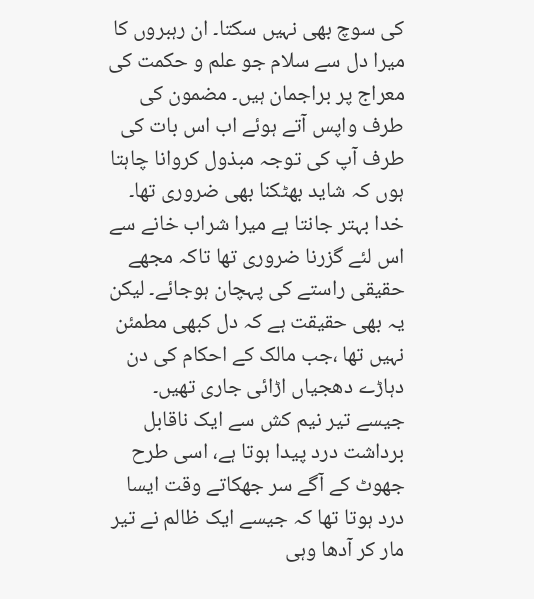کی سوچ بھی نہیں سکتا۔ ان رہبروں کا میرا دل سے سلام جو علم و حکمت کی معراج پر براجمان ہیں۔ مضمون کی طرف واپس آتے ہوئے اب اس بات کی طرف آپ کی توجہ مبذول کروانا چاہتا ہوں کہ شاید بھٹکنا بھی ضروری تھا۔ خدا بہتر جانتا ہے میرا شراب خانے سے اس لئے گزرنا ضروری تھا تاکہ مجھے حقیقی راستے کی پہچان ہوجائے۔ لیکن یہ بھی حقیقت ہے کہ دل کبھی مطمئن نہیں تھا ،جب مالک کے احکام کی دن دہاڑے دھجیاں اڑائی جاری تھیں۔ جیسے تیر نیم کش سے ایک ناقابل برداشت درد پیدا ہوتا ہے، اسی طرح جھوٹ کے آگے سر جھکاتے وقت ایسا درد ہوتا تھا کہ جیسے ایک ظالم نے تیر مار کر آدھا وہی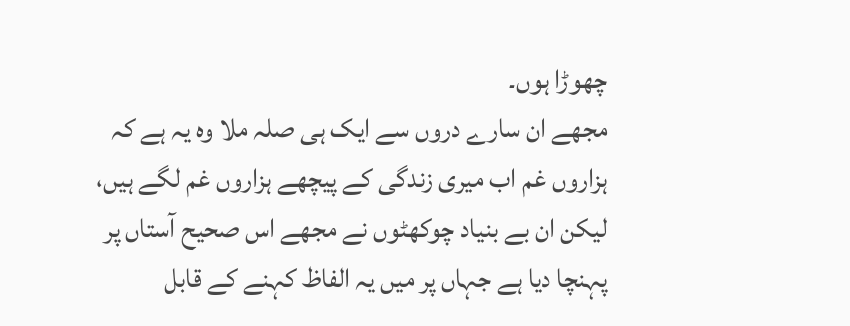چھوڑا ہوں۔
مجھے ان سارے دروں سے ایک ہی صلہ ملا وہ یہ ہے کہ ہزاروں غم اب میری زندگی کے پیچھے ہزاروں غم لگے ہیں، لیکن ان بے بنیاد چوکھٹوں نے مجھے اس صحیح آستاں پر پہنچا دیا ہے جہاں پر میں یہ الفاظ کہنے کے قابل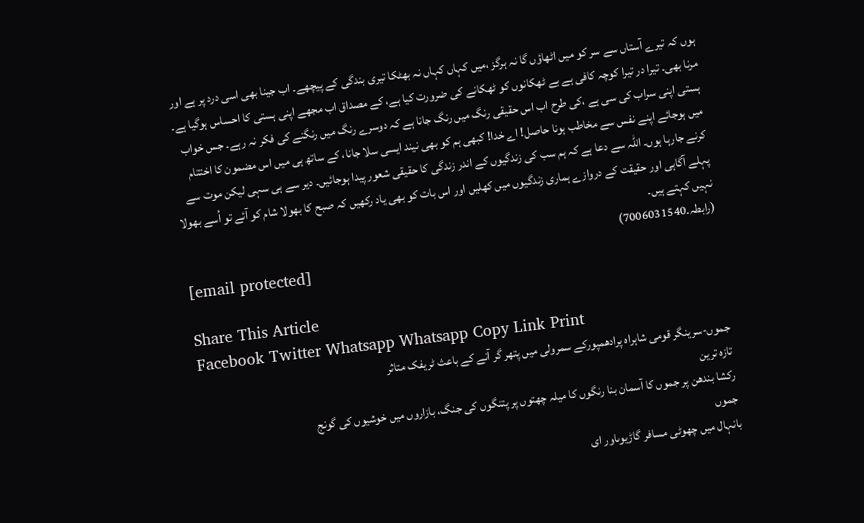ہوں کہ تیرے آستاں سے سر کو میں اٹھاؤں گا نہ ہرگز ،میں کہاں کہاں نہ بھٹکا تیری بندگی کے پیچھے۔ اب جینا بھی اسی درد پر ہے اور مرنا بھی۔ تیرا در تیرا کوچہ کافی ہے بے ٹھکانوں کو ٹھکانے کی ضرورت کیا ہے، کے مصداق اب مجھے اپنی ہستی کا احساس ہوگیا ہے۔ ہستی اپنی سراب کی سی ہے ،کی طرح اب اس حقیقی رنگ میں رنگ جانا ہے کہ دوسرے رنگ میں رنگنے کی فکر نہ رہے۔ جس خواب میں ہوجائے اپنے نفس سے مخاطب ہونا حاصل! اے خدا! کبھی ہم کو بھی نیند ایسی سلا جانا، کے ساتھ ہی میں اس مضمون کا اختتام کرنے جارہا ہوں۔ اللہ سے دعا ہے کہ ہم سب کی زندگیوں کے اندر زندگی کا حقیقی شعور پیدا ہوجائیں۔ دیر سے ہی سہی لیکن موت سے پہلے آگاہی اور حقیقت کے دروازے ہماری زندگیوں میں کھلیں اور اس بات کو بھی یاد رکھیں کہ صبح کا بھولا شام کو آئے تو اُسے بھولا نہیں کہتے ہیں۔
(رابطہ۔7006031540)
[email protected]

Share This Article
Facebook Twitter Whatsapp Whatsapp Copy Link Print
جموں-سرینگر قومی شاہراہ پرادھمپورکے سمرولی میں پتھر گر آنے کے باعث ٹریفک متاثر
تازہ ترین
رکشا بندھن پر جموں کا آسمان بنا رنگوں کا میلہ چھتوں پر پتنگوں کی جنگ، بازاروں میں خوشیوں کی گونج
جموں
بانہال میں چھوٹی مسافر گاڑیوںاور ای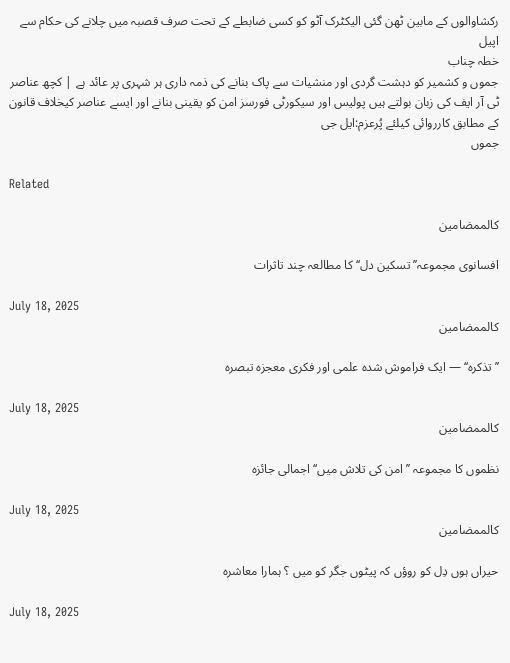رکشاوالوں کے مابین ٹھن گئی الیکٹرک آٹو کو کسی ضابطے کے تحت صرف قصبہ میں چلانے کی حکام سے اپیل
خطہ چناب
جموں و کشمیر کو دہشت گردی اور منشیات سے پاک بنانے کی ذمہ داری ہر شہری پر عائد ہے | کچھ عناصر ٹی آر ایف کی زبان بولتے ہیں پولیس اور سیکورٹی فورسز امن کو یقینی بنانے اور ایسے عناصر کیخلاف قانون کے مطابق کارروائی کیلئے پُرعزم:ایل جی
جموں

Related

کالممضامین

افسانوی مجموعہ’’تسکین دل‘‘ کا مطالعہ چند تاثرات

July 18, 2025
کالممضامین

’’تذکرہ‘‘ — ایک فراموش شدہ علمی اور فکری معجزہ تبصرہ

July 18, 2025
کالممضامین

نظموں کا مجموعہ ’’امن کی تلاش میں‘‘ اجمالی جائزہ

July 18, 2025
کالممضامین

حیراں ہوں دِل کو روؤں کہ پیٹوں جگر کو میں ؟ ہمارا معاشرہ

July 18, 2025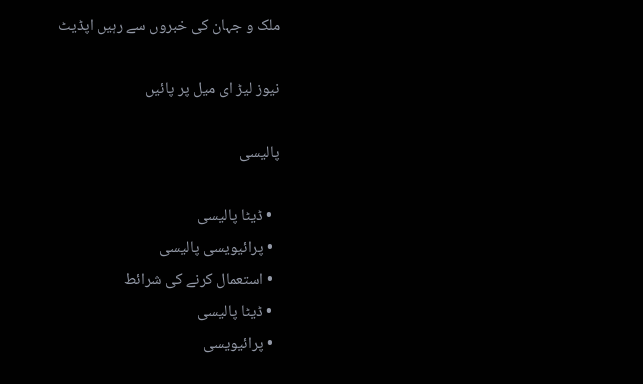ملک و جہان کی خبروں سے رہیں اپڈیٹ

نیوز لیڑ ای میل پر پائیں

پالیسی

  • ڈیٹا پالیسی
  • پرائیویسی پالیسی
  • استعمال کرنے کی شرائط
  • ڈیٹا پالیسی
  • پرائیویسی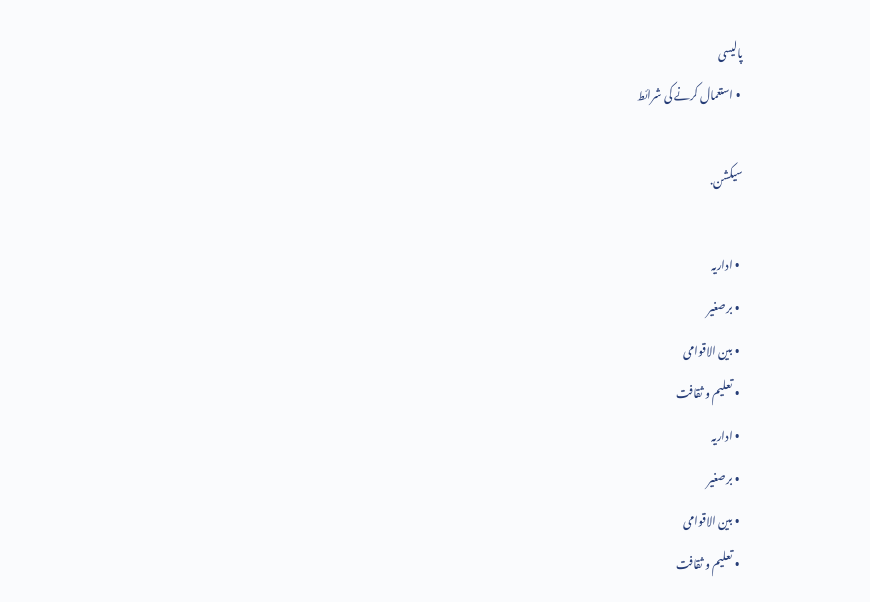پالیسی
  • استعمال کرنے کی شرائط

سیکشن.

  • اداریہ
  • برصغیر
  • بین الاقوامی
  • تعلیم و ثقافت
  • اداریہ
  • برصغیر
  • بین الاقوامی
  • تعلیم و ثقافت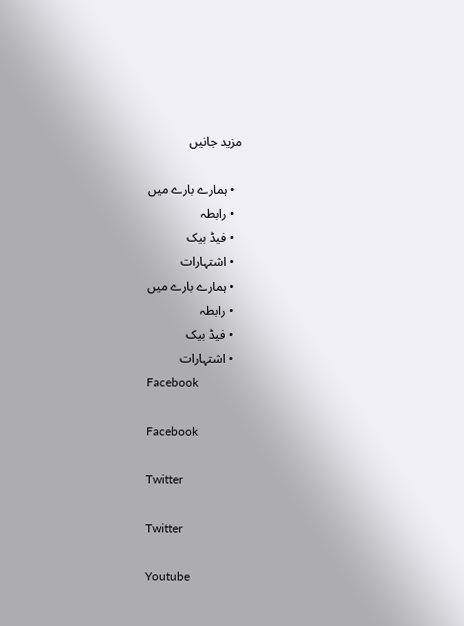مزید جانیں

  • ہمارے بارے میں
  • رابطہ
  • فیڈ بیک
  • اشتہارات
  • ہمارے بارے میں
  • رابطہ
  • فیڈ بیک
  • اشتہارات
Facebook

Facebook

Twitter

Twitter

Youtube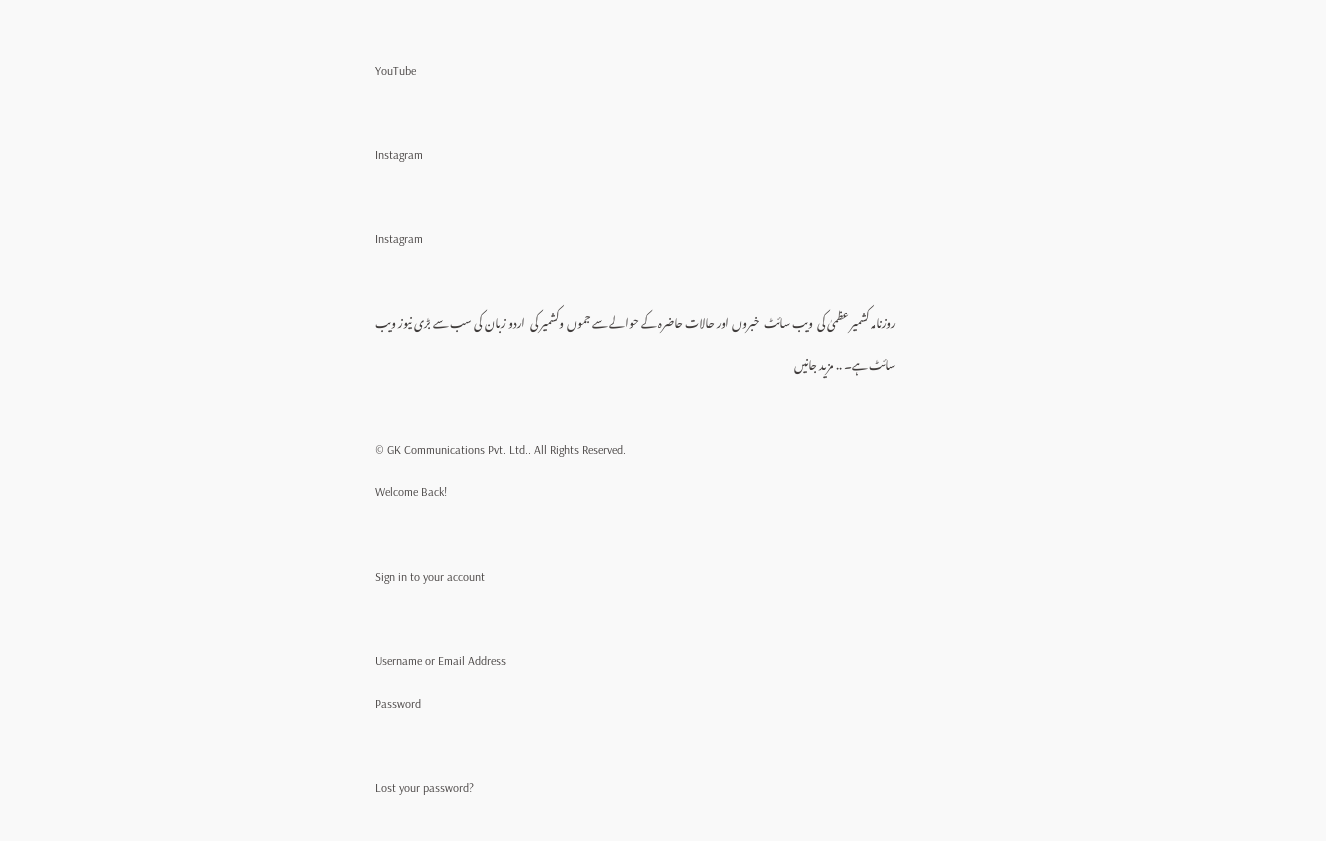YouTube

Instagram

Instagram

روزنامہ کشمیر عظمیٰ کی  ویب سائٹ  خبروں اور حالات حاضرہ کے حوالے سے جموں وکشمیر کی  اردو زبان کی سب سے بڑی نیوز ویب سائٹ ہے۔ .. مزید جانیں

© GK Communications Pvt. Ltd.. All Rights Reserved.
Welcome Back!

Sign in to your account

Username or Email Address
Password

Lost your password?